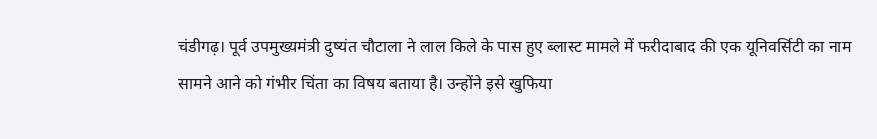चंडीगढ़। पूर्व उपमुख्यमंत्री दुष्यंत चौटाला ने लाल किले के पास हुए ब्लास्ट मामले में फरीदाबाद की एक यूनिवर्सिटी का नाम सामने आने को गंभीर चिंता का विषय बताया है। उन्होंने इसे खुफिया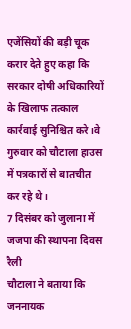एजेंसियों की बड़ी चूक करार देते हुए कहा कि सरकार दोषी अधिकारियों के खिलाफ तत्काल कार्रवाई सुनिश्चित करे।वे गुरुवार को चौटाला हाउस में पत्रकारों से बातचीत कर रहे थे।
7 दिसंबर को जुलाना में जजपा की स्थापना दिवस रैली
चौटाला ने बताया कि जननायक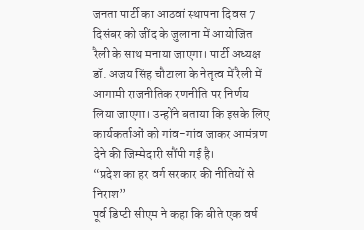जनता पार्टी का आठवां स्थापना दिवस 7 दिसंबर को जींद के जुलाना में आयोजित रैली के साथ मनाया जाएगा। पार्टी अध्यक्ष डॉ. अजय सिंह चौटाला के नेतृत्व में रैली में आगामी राजनीतिक रणनीति पर निर्णय लिया जाएगा। उन्होंने बताया कि इसके लिए कार्यकर्ताओं को गांव-गांव जाकर आमंत्रण देने की जिम्मेदारी सौंपी गई है।
“प्रदेश का हर वर्ग सरकार की नीतियों से निराश”
पूर्व डिप्टी सीएम ने कहा कि बीते एक वर्ष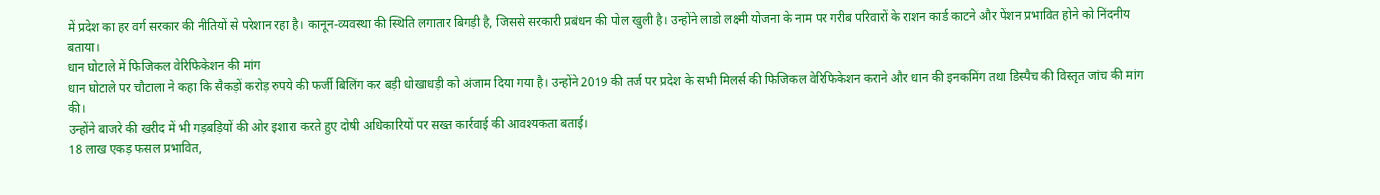में प्रदेश का हर वर्ग सरकार की नीतियों से परेशान रहा है। कानून-व्यवस्था की स्थिति लगातार बिगड़ी है, जिससे सरकारी प्रबंधन की पोल खुली है। उन्होंने लाडो लक्ष्मी योजना के नाम पर गरीब परिवारों के राशन कार्ड काटने और पेंशन प्रभावित होने को निंदनीय बताया।
धान घोटाले में फिजिकल वेरिफिकेशन की मांग
धान घोटाले पर चौटाला ने कहा कि सैकड़ों करोड़ रुपये की फर्जी बिलिंग कर बड़ी धोखाधड़ी को अंजाम दिया गया है। उन्होंने 2019 की तर्ज पर प्रदेश के सभी मिलर्स की फिजिकल वेरिफिकेशन कराने और धान की इनकमिंग तथा डिस्पैच की विस्तृत जांच की मांग की।
उन्होंने बाजरे की खरीद में भी गड़बड़ियों की ओर इशारा करते हुए दोषी अधिकारियों पर सख्त कार्रवाई की आवश्यकता बताई।
18 लाख एकड़ फसल प्रभावित,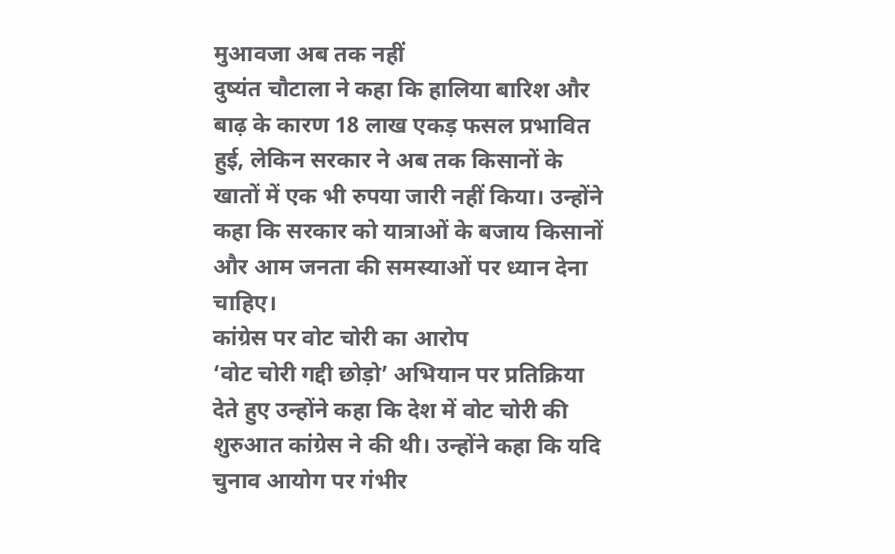मुआवजा अब तक नहीं
दुष्यंत चौटाला ने कहा कि हालिया बारिश और बाढ़ के कारण 18 लाख एकड़ फसल प्रभावित हुई, लेकिन सरकार ने अब तक किसानों के खातों में एक भी रुपया जारी नहीं किया। उन्होंने कहा कि सरकार को यात्राओं के बजाय किसानों और आम जनता की समस्याओं पर ध्यान देना चाहिए।
कांग्रेस पर वोट चोरी का आरोप
‘वोट चोरी गद्दी छोड़ो’ अभियान पर प्रतिक्रिया देते हुए उन्होंने कहा कि देश में वोट चोरी की शुरुआत कांग्रेस ने की थी। उन्होंने कहा कि यदि चुनाव आयोग पर गंभीर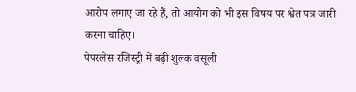आरोप लगाए जा रहे हैं, तो आयोग को भी इस विषय पर श्वेत पत्र जारी करना चाहिए।
पेपरलेस रजिस्ट्री में बढ़ी शुल्क वसूली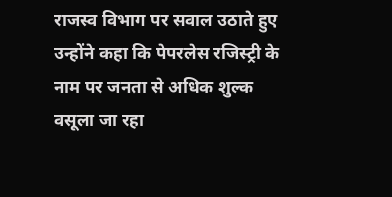राजस्व विभाग पर सवाल उठाते हुए उन्होंने कहा कि पेपरलेस रजिस्ट्री के नाम पर जनता से अधिक शुल्क वसूला जा रहा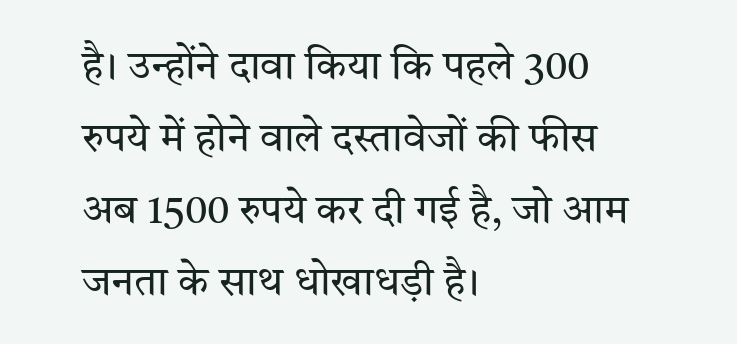है। उन्होंने दावा किया कि पहले 300 रुपये में होने वाले दस्तावेजों की फीस अब 1500 रुपये कर दी गई है, जो आम जनता के साथ धोखाधड़ी है।